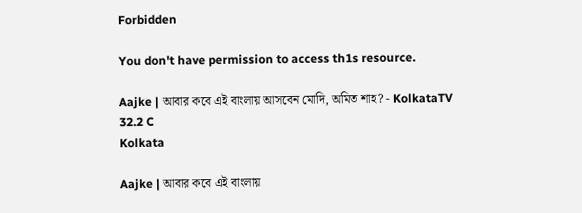Forbidden

You don't have permission to access th1s resource.

Aajke | আবার কবে এই বাংলায় আসবেন মোদি, অমিত শাহ? - KolkataTV
32.2 C
Kolkata

Aajke | আবার কবে এই বাংলায়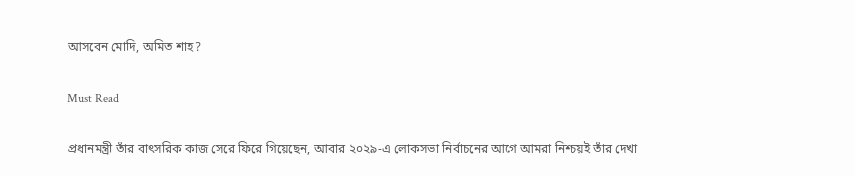আসবেন মোদি, অমিত শাহ?

Must Read

প্রধানমন্ত্রী তাঁর বাৎসরিক কাজ সেরে ফিরে গিয়েছেন, আবার ২০২৯-এ লোকসভা নির্বাচনের আগে আমরা নিশ্চয়ই তাঁর দেখা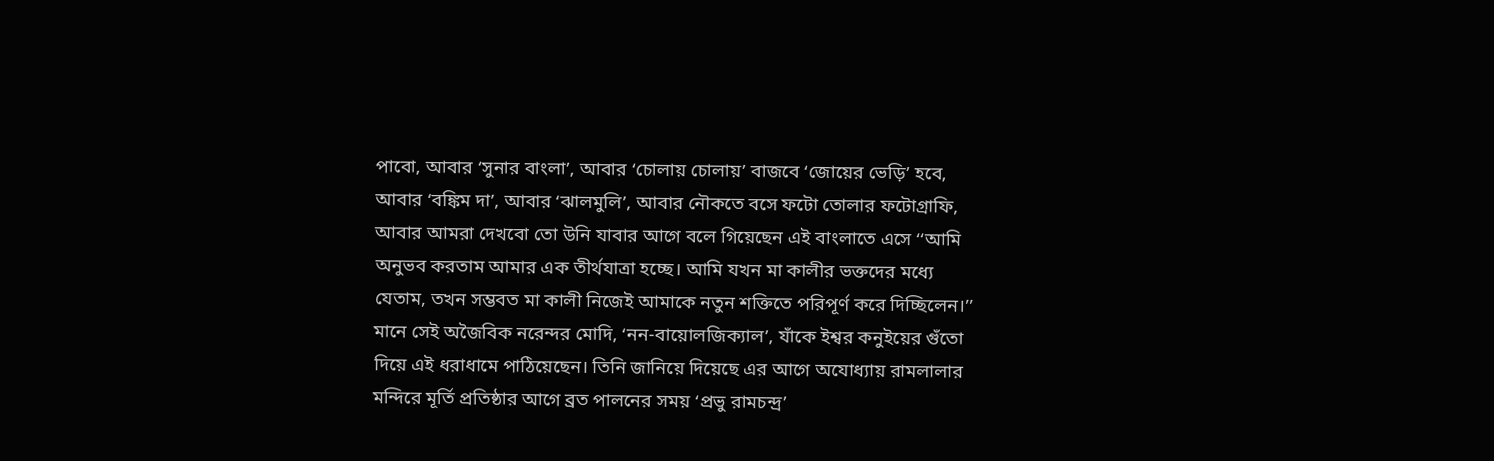পাবো, আবার ‘সুনার বাংলা’, আবার ‘চোলায় চোলায়’ বাজবে ‘জোয়ের ভেড়ি’ হবে, আবার ‘বঙ্কিম দা’, আবার ‘ঝালমুলি’, আবার নৌকতে বসে ফটো তোলার ফটোগ্রাফি, আবার আমরা দেখবো তো উনি যাবার আগে বলে গিয়েছেন এই বাংলাতে এসে ‘‘আমি অনুভব করতাম আমার এক তীর্থযাত্রা হচ্ছে। আমি যখন মা কালীর ভক্তদের মধ্যে যেতাম, তখন সম্ভবত মা কালী নিজেই আমাকে নতুন শক্তিতে পরিপূর্ণ করে দিচ্ছিলেন।’’ মানে সেই অজৈবিক নরেন্দর মোদি, ‘নন-বায়োলজিক্যাল’, যাঁকে ইশ্বর কনুইয়ের গুঁতো দিয়ে এই ধরাধামে পাঠিয়েছেন। তিনি জানিয়ে দিয়েছে এর আগে অযোধ্যায় রামলালার মন্দিরে মূর্তি প্রতিষ্ঠার আগে ব্রত পালনের সময় ‘প্রভু রামচন্দ্র’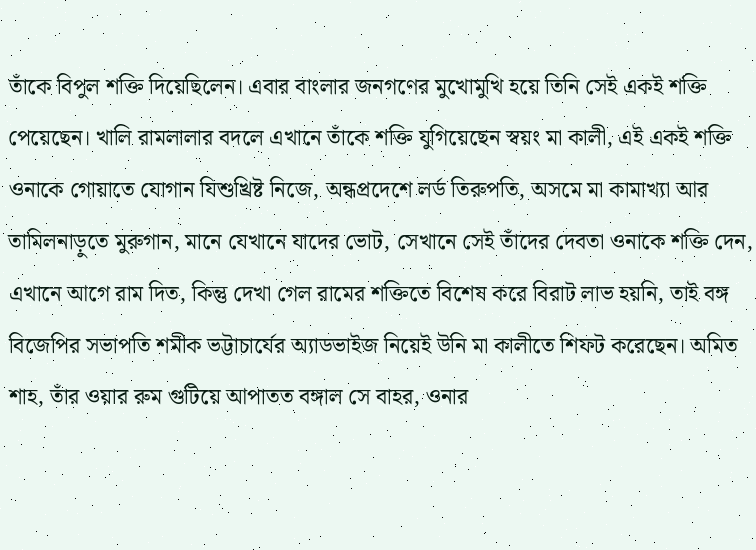তাঁকে বিপুল শক্তি দিয়েছিলেন। এবার বাংলার জনগণের মুখোমুখি হয়ে তিনি সেই একই শক্তি পেয়েছেন। খালি রামলালার বদলে এখানে তাঁকে শক্তি যুগিয়েছেন স্বয়ং মা কালী, এই একই শক্তি ওনাকে গোয়াতে যোগান যিশুখ্রিষ্ট নিজে, অন্ধপ্রদেশে লর্ড তিরুপতি, অসমে মা কামাখ্যা আর তামিলনাড়ুতে মুরুগান, মানে যেখানে যাদের ভোট, সেখানে সেই তাঁদের দেবতা ওনাকে শক্তি দেন, এখানে আগে রাম দিত, কিন্তু দেখা গেল রামের শক্তিতে বিশেষ করে বিরাট লাভ হয়নি, তাই বঙ্গ বিজেপির সভাপতি শমীক ভট্টাচার্যের অ্যাডভাইজ নিয়েই উনি মা কালীতে শিফট করেছেন। অমিত শাহ, তাঁর ওয়ার রুম গুটিয়ে আপাতত বঙ্গাল সে বাহর, ওনার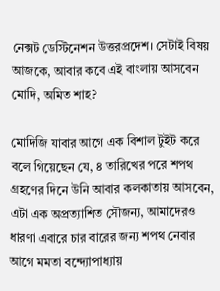নেক্সট ডেস্টিনেশন উত্তরপ্রদেশ। সেটাই বিষয় আজকে, আবার কবে এই বাংলায় আসবেন মোদি, অমিত শাহ?

মোদিজি যাবার আগে এক বিশাল টুইট করে বলে গিয়েছেন যে, ৪ তারিখের পরে শপথ গ্রহণের দিনে উনি আবার কলকাতায় আসবেন, এটা এক অপ্রত্যাশিত সৌজন্য, আমাদেরও ধারণা এবারে চার বারের জন্য শপথ নেবার আগে মমতা বন্দ্যোপাধ্যায়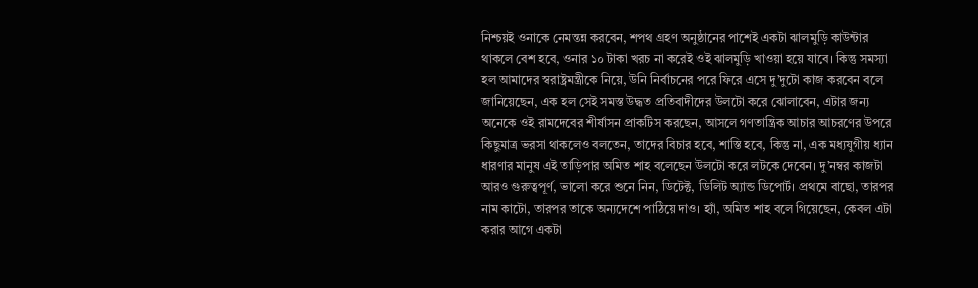নিশ্চয়ই ওনাকে নেমন্তন্ন করবেন, শপথ গ্রহণ অনুষ্ঠানের পাশেই একটা ঝালমুড়ি কাউন্টার থাকলে বেশ হবে, ওনার ১০ টাকা খরচ না করেই ওই ঝালমুড়ি খাওয়া হয়ে যাবে। কিন্তু সমস্যা হল আমাদের স্বরাষ্ট্রমন্ত্রীকে নিয়ে, উনি নির্বাচনের পরে ফিরে এসে দু’দুটো কাজ করবেন বলে জানিয়েছেন, এক হল সেই সমস্ত উদ্ধত প্রতিবাদীদের উলটো করে ঝোলাবেন, এটার জন্য অনেকে ওই রামদেবের শীর্ষাসন প্রাকটিস করছেন, আসলে গণতান্ত্রিক আচার আচরণের উপরে কিছুমাত্র ভরসা থাকলেও বলতেন, তাদের বিচার হবে, শাস্তি হবে, কিন্তু না, এক মধ্যযুগীয় ধ্যান ধারণার মানুষ এই তাড়িপার অমিত শাহ বলেছেন উলটো করে লটকে দেবেন। দু’নম্বর কাজটা আরও গুরুত্বপূর্ণ, ভালো করে শুনে নিন, ডিটেক্ট, ডিলিট অ্যান্ড ডিপোর্ট। প্রথমে বাছো, তারপর নাম কাটো, তারপর তাকে অন্যদেশে পাঠিয়ে দাও। হ্যাঁ, অমিত শাহ বলে গিয়েছেন, কেবল এটা করার আগে একটা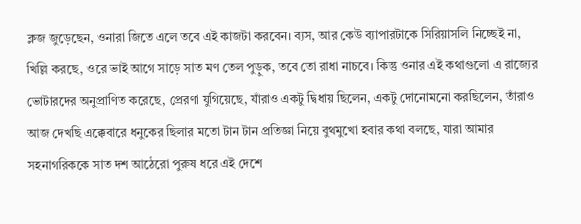ক্লজ জুড়েছেন, ওনারা জিতে এলে তবে এই কাজটা করবেন। ব্যস, আর কেউ ব্যাপারটাকে সিরিয়াসলি নিচ্ছেই না, খিল্লি করছে, ওরে ভাই আগে সাড়ে সাত মণ তেল পুড়ুক, তবে তো রাধা নাচবে। কিন্তু ওনার এই কথাগুলো এ রাজ্যের ভোটারদের অনুপ্রাণিত করেছে, প্রেরণা যুগিয়েছে, যাঁরাও একটু দ্বিধায় ছিলেন, একটু দোনোমনো করছিলেন, তাঁরাও আজ দেখছি এক্কেবারে ধনুকের ছিলার মতো টান টান প্রতিজ্ঞা নিয়ে বুথমুখো হবার কথা বলছে, যারা আমার সহনাগরিককে সাত দশ আঠেরো পুরুষ ধরে এই দেশে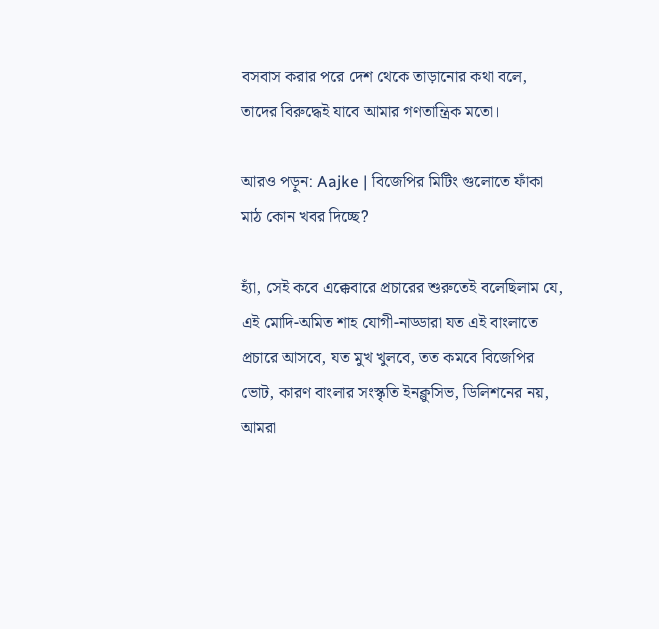বসবাস করার পরে দেশ থেকে তাড়ানোর কথা বলে, তাদের বিরুদ্ধেই যাবে আমার গণতান্ত্রিক মতো।

আরও পড়ুন: Aajke | বিজেপির মিটিং গুলোতে ফাঁকা মাঠ কোন খবর দিচ্ছে?

হ্যাঁ, সেই কবে এক্কেবারে প্রচারের শুরুতেই বলেছিলাম যে, এই মোদি-অমিত শাহ যোগী-নাড্ডারা যত এই বাংলাতে প্রচারে আসবে, যত মুখ খুলবে, তত কমবে বিজেপির ভোট, কারণ বাংলার সংস্কৃতি ইনক্লুসিভ, ডিলিশনের নয়, আমরা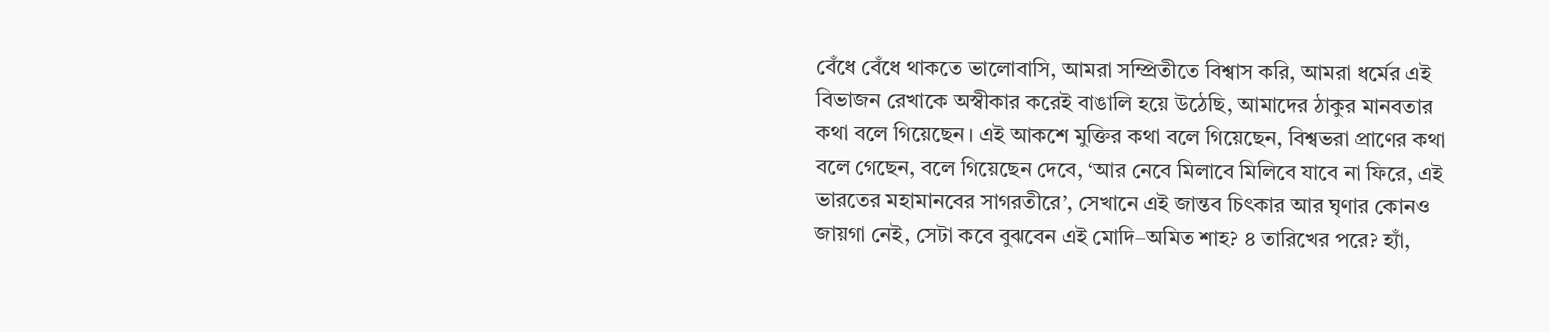বেঁধে বেঁধে থাকতে ভালোবাসি, আমরা সম্প্রিতীতে বিশ্বাস করি, আমরা ধর্মের এই বিভাজন রেখাকে অস্বীকার করেই বাঙালি হয়ে উঠেছি, আমাদের ঠাকুর মানবতার কথা বলে গিয়েছেন। এই আকশে মুক্তির কথা বলে গিয়েছেন, বিশ্বভরা প্রাণের কথা বলে গেছেন, বলে গিয়েছেন দেবে, ‘আর নেবে মিলাবে মিলিবে যাবে না ফিরে, এই ভারতের মহামানবের সাগরতীরে’, সেখানে এই জান্তব চিৎকার আর ঘৃণার কোনও জায়গা নেই, সেটা কবে বুঝবেন এই মোদি–অমিত শাহ? ৪ তারিখের পরে? হ্যাঁ,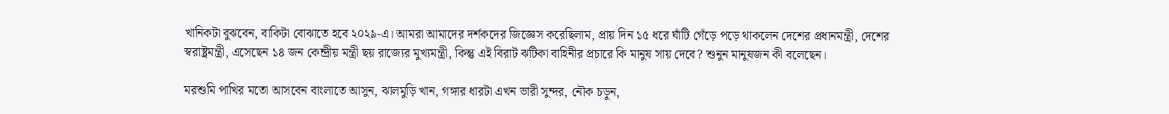খানিকটা বুঝবেন, বাকিটা বোঝাতে হবে ২০২৯-এ। আমরা আমাদের দর্শকদের জিজ্ঞেস করেছিলাম, প্রায় দিন ১৫ ধরে ঘাঁটি গেঁড়ে পড়ে থাকলেন দেশের প্রধানমন্ত্রী, দেশের স্বরাষ্ট্রমন্ত্রী, এসেছেন ১৪ জন কেন্দ্রীয় মন্ত্রী ছয় রাজ্যের মুখ্যমন্ত্রী, কিন্তু এই বিরাট ঝটিকা বাহিনীর প্রচারে কি মানুষ সায় দেবে? শুনুন মানুষজন কী বলেছেন।

মরশুমি পাখির মতো আসবেন বাংলাতে আসুন, ঝালমুড়ি খান, গঙ্গার ধারটা এখন ভারী সুন্দর, নৌক চড়ুন,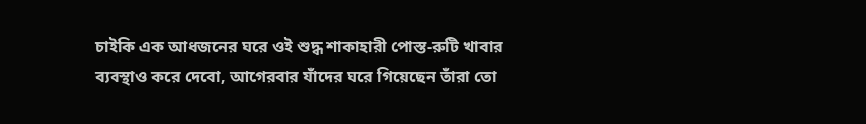চাইকি এক আধজনের ঘরে ওই শুদ্ধ শাকাহারী পোস্ত-রুটি খাবার ব্যবস্থাও করে দেবো, আগেরবার যাঁদের ঘরে গিয়েছেন তাঁরা তো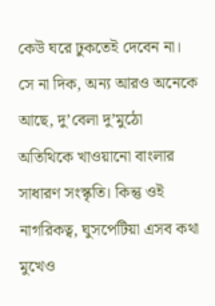কেউ ঘরে ঢুকতেই দেবেন না। সে না দিক, অন্য আরও অনেকে আছে, দু’বেলা দু’মুঠো অতিথিকে খাওয়ানো বাংলার সাধারণ সংস্কৃতি। কিন্তু ওই নাগরিকত্ব, ঘুসপেটিয়া এসব কথা মুখেও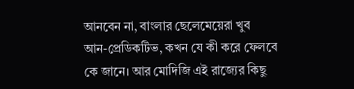আনবেন না, বাংলার ছেলেমেয়েরা খুব আন-প্রেডিকটিভ, কখন যে কী করে ফেলবে কে জানে। আর মোদিজি এই রাজ্যের কিছু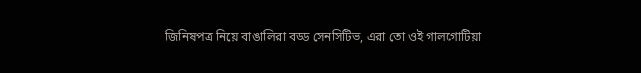জিনিষপত্র নিয়ে বাঙালিরা বড্ড সেনসিটিভ, এরা তো ওই গালগোটিয়া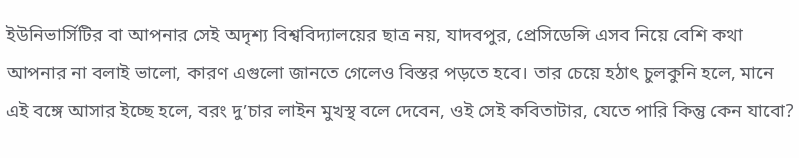ইউনিভার্সিটির বা আপনার সেই অদৃশ্য বিশ্ববিদ্যালয়ের ছাত্র নয়, যাদবপুর, প্রেসিডেন্সি এসব নিয়ে বেশি কথা আপনার না বলাই ভালো, কারণ এগুলো জানতে গেলেও বিস্তর পড়তে হবে। তার চেয়ে হঠাৎ চুলকুনি হলে, মানে এই বঙ্গে আসার ইচ্ছে হলে, বরং দু’চার লাইন মুখস্থ বলে দেবেন, ওই সেই কবিতাটার, যেতে পারি কিন্তু কেন যাবো?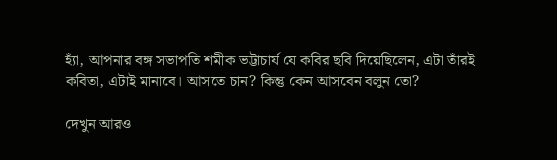হ্যাঁ, আপনার বঙ্গ সভাপতি শমীক ভট্টাচার্য যে কবির ছবি দিয়েছিলেন, এটা তাঁরই কবিতা, এটাই মানাবে। আসতে চান? কিন্তু কেন আসবেন বলুন তো?

দেখুন আরও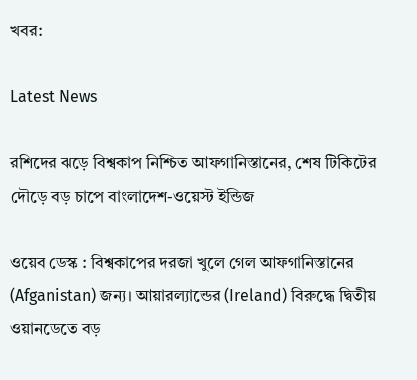খবর:

Latest News

রশিদের ঝড়ে বিশ্বকাপ নিশ্চিত আফগানিস্তানের, শেষ টিকিটের দৌড়ে বড় চাপে বাংলাদেশ-ওয়েস্ট ইন্ডিজ

ওয়েব ডেস্ক : বিশ্বকাপের দরজা খুলে গেল আফগানিস্তানের (Afganistan) জন্য। আয়ারল্যান্ডের (Ireland) বিরুদ্ধে দ্বিতীয় ওয়ানডেতে বড়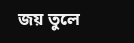জয় তুলে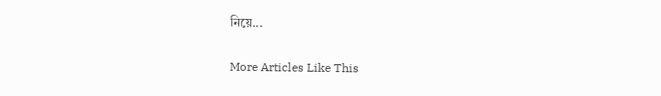নিয়ে...

More Articles Like This